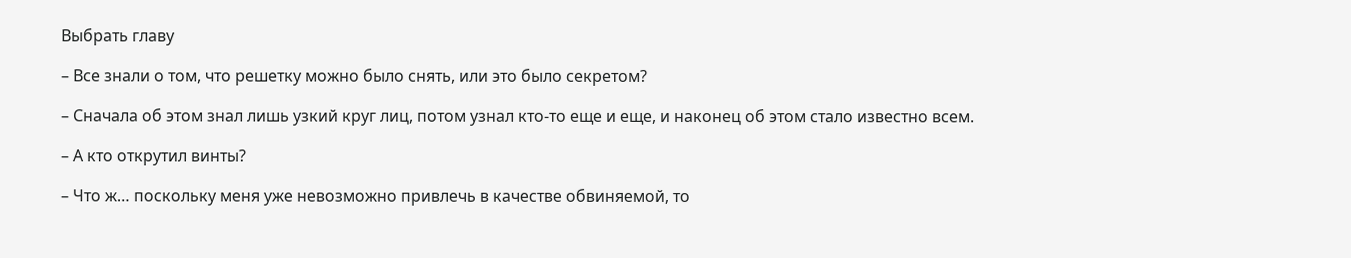Выбрать главу

– Все знали о том, что решетку можно было снять, или это было секретом?

– Сначала об этом знал лишь узкий круг лиц, потом узнал кто-то еще и еще, и наконец об этом стало известно всем.

– А кто открутил винты?

– Что ж… поскольку меня уже невозможно привлечь в качестве обвиняемой, то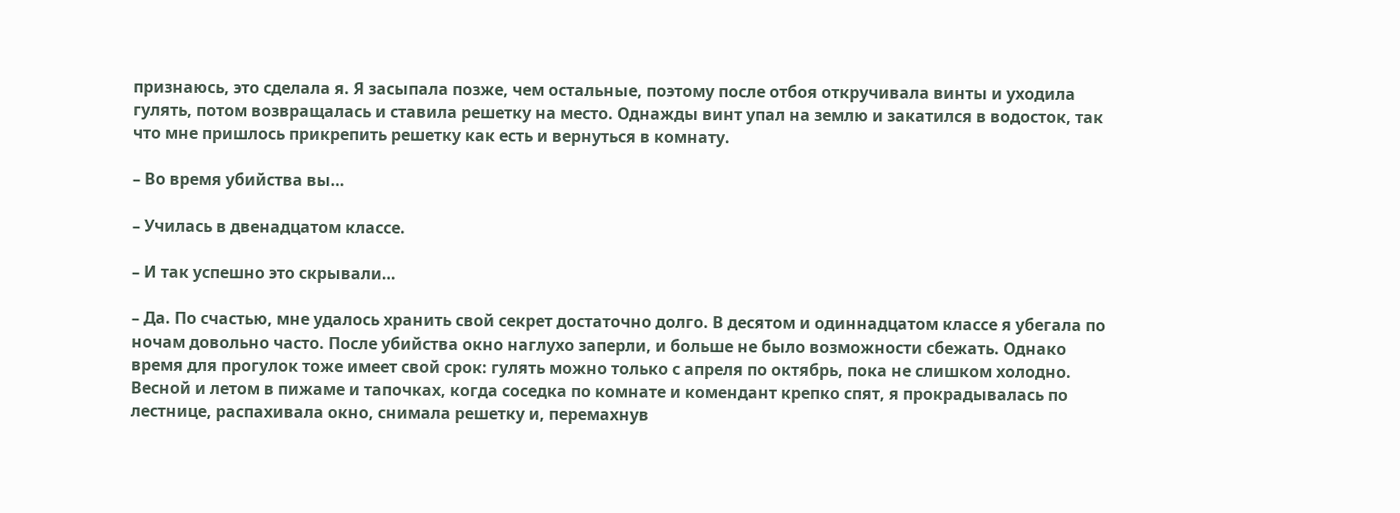признаюсь, это сделала я. Я засыпала позже, чем остальные, поэтому после отбоя откручивала винты и уходила гулять, потом возвращалась и ставила решетку на место. Однажды винт упал на землю и закатился в водосток, так что мне пришлось прикрепить решетку как есть и вернуться в комнату.

– Во время убийства вы…

– Училась в двенадцатом классе.

– И так успешно это скрывали…

– Да. По счастью, мне удалось хранить свой секрет достаточно долго. В десятом и одиннадцатом классе я убегала по ночам довольно часто. После убийства окно наглухо заперли, и больше не было возможности сбежать. Однако время для прогулок тоже имеет свой срок: гулять можно только с апреля по октябрь, пока не слишком холодно. Весной и летом в пижаме и тапочках, когда соседка по комнате и комендант крепко спят, я прокрадывалась по лестнице, распахивала окно, снимала решетку и, перемахнув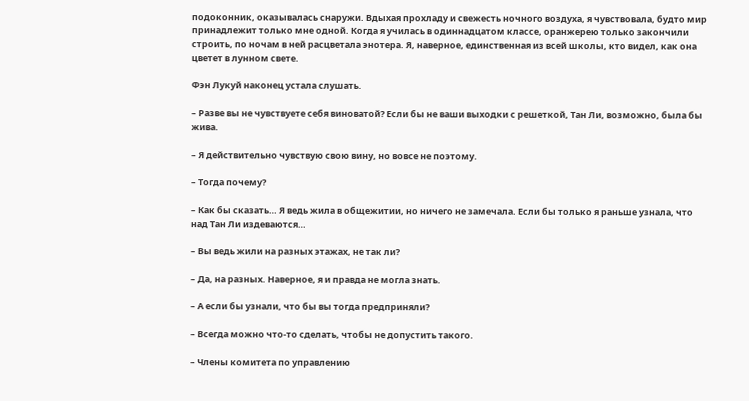подоконник, оказывалась снаружи. Вдыхая прохладу и свежесть ночного воздуха, я чувствовала, будто мир принадлежит только мне одной. Когда я училась в одиннадцатом классе, оранжерею только закончили строить, по ночам в ней расцветала энотера. Я, наверное, единственная из всей школы, кто видел, как она цветет в лунном свете.

Фэн Лукуй наконец устала слушать.

– Разве вы не чувствуете себя виноватой? Если бы не ваши выходки с решеткой, Тан Ли, возможно, была бы жива.

– Я действительно чувствую свою вину, но вовсе не поэтому.

– Тогда почему?

– Как бы сказать… Я ведь жила в общежитии, но ничего не замечала. Если бы только я раньше узнала, что над Тан Ли издеваются…

– Вы ведь жили на разных этажах, не так ли?

– Да, на разных. Наверное, я и правда не могла знать.

– А если бы узнали, что бы вы тогда предприняли?

– Всегда можно что-то сделать, чтобы не допустить такого.

– Члены комитета по управлению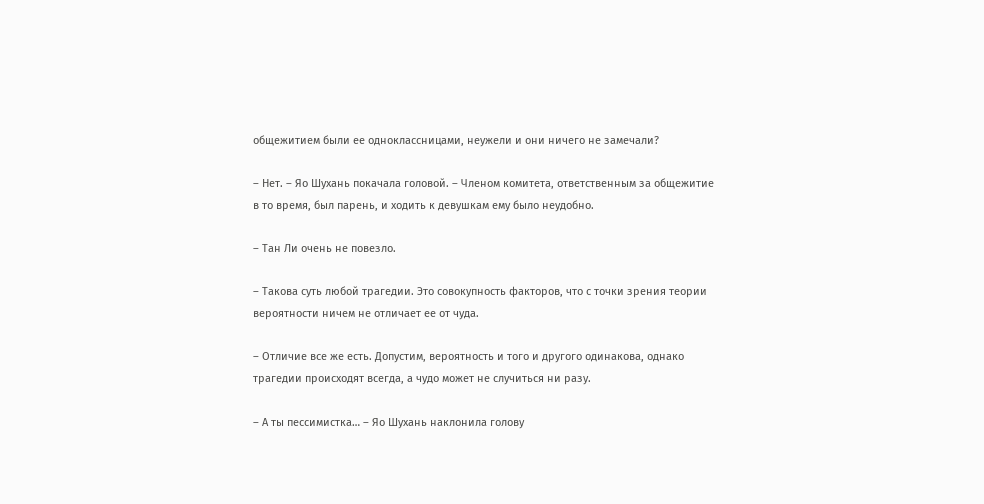общежитием были ее одноклассницами, неужели и они ничего не замечали?

– Нет. – Яо Шухань покачала головой. – Членом комитета, ответственным за общежитие в то время, был парень, и ходить к девушкам ему было неудобно.

– Тан Ли очень не повезло.

– Такова суть любой трагедии. Это совокупность факторов, что с точки зрения теории вероятности ничем не отличает ее от чуда.

– Отличие все же есть. Допустим, вероятность и того и другого одинакова, однако трагедии происходят всегда, а чудо может не случиться ни разу.

– А ты пессимистка… – Яо Шухань наклонила голову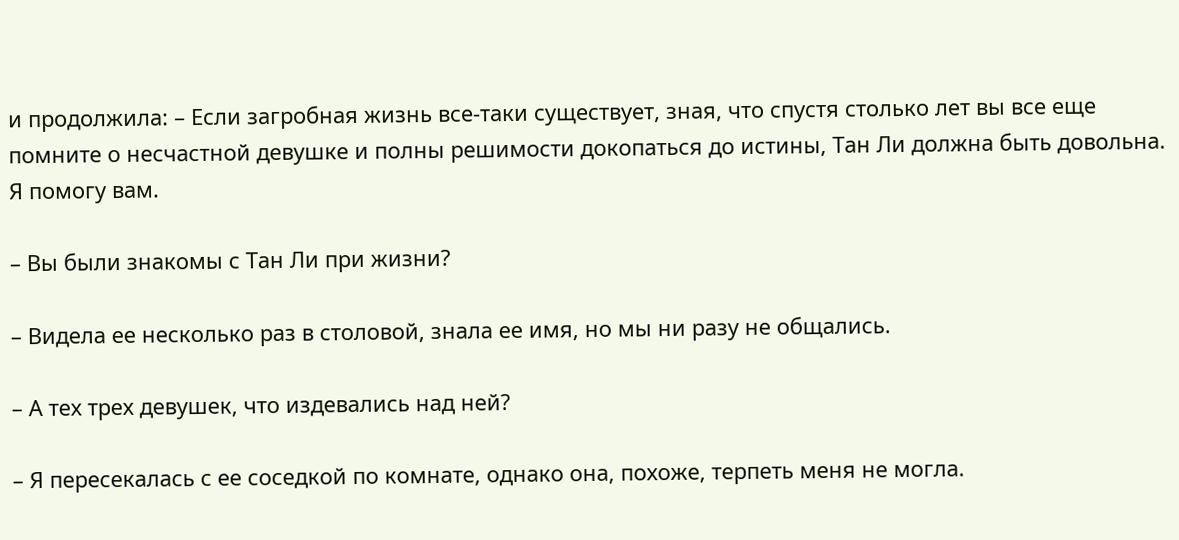и продолжила: – Если загробная жизнь все-таки существует, зная, что спустя столько лет вы все еще помните о несчастной девушке и полны решимости докопаться до истины, Тан Ли должна быть довольна. Я помогу вам.

– Вы были знакомы с Тан Ли при жизни?

– Видела ее несколько раз в столовой, знала ее имя, но мы ни разу не общались.

– А тех трех девушек, что издевались над ней?

– Я пересекалась с ее соседкой по комнате, однако она, похоже, терпеть меня не могла.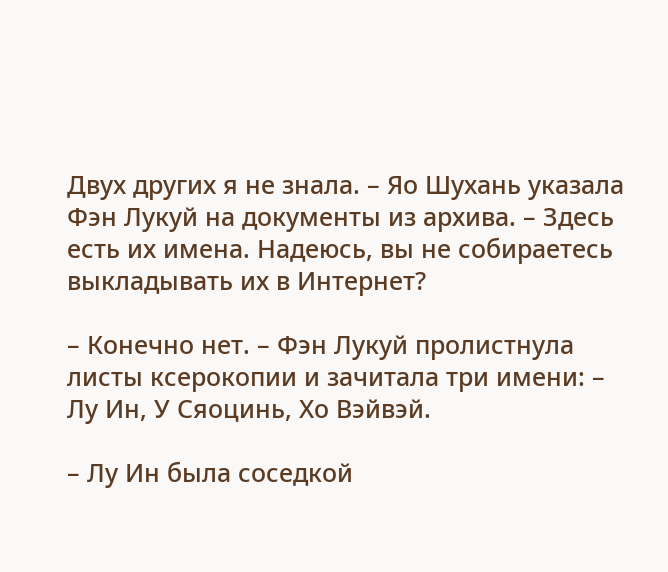Двух других я не знала. – Яо Шухань указала Фэн Лукуй на документы из архива. – Здесь есть их имена. Надеюсь, вы не собираетесь выкладывать их в Интернет?

– Конечно нет. – Фэн Лукуй пролистнула листы ксерокопии и зачитала три имени: – Лу Ин, У Сяоцинь, Хо Вэйвэй.

– Лу Ин была соседкой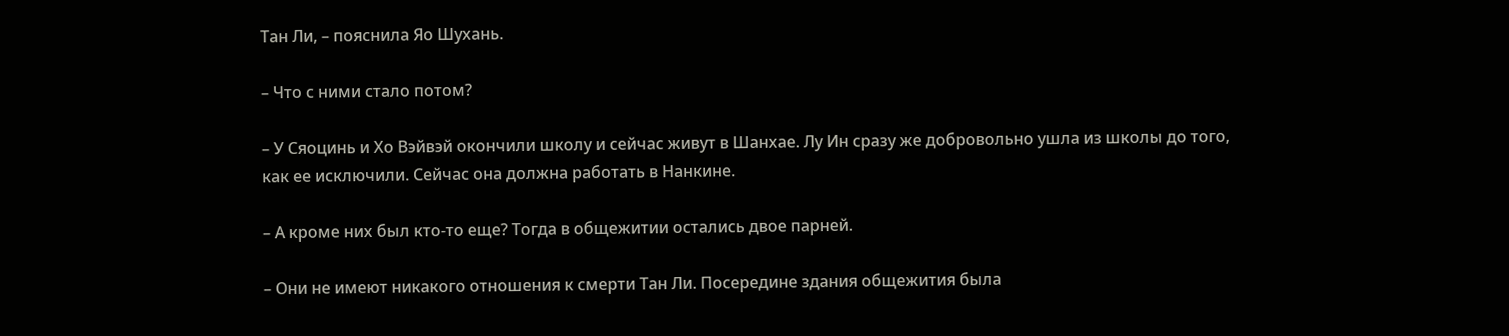Тан Ли, – пояснила Яо Шухань.

– Что с ними стало потом?

– У Сяоцинь и Хо Вэйвэй окончили школу и сейчас живут в Шанхае. Лу Ин сразу же добровольно ушла из школы до того, как ее исключили. Сейчас она должна работать в Нанкине.

– А кроме них был кто-то еще? Тогда в общежитии остались двое парней.

– Они не имеют никакого отношения к смерти Тан Ли. Посередине здания общежития была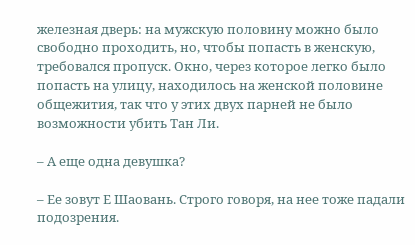железная дверь: на мужскую половину можно было свободно проходить, но, чтобы попасть в женскую, требовался пропуск. Окно, через которое легко было попасть на улицу, находилось на женской половине общежития, так что у этих двух парней не было возможности убить Тан Ли.

– А еще одна девушка?

– Ее зовут Е Шаовань. Строго говоря, на нее тоже падали подозрения.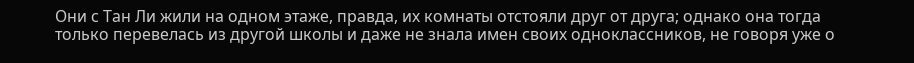Они с Тан Ли жили на одном этаже, правда, их комнаты отстояли друг от друга; однако она тогда только перевелась из другой школы и даже не знала имен своих одноклассников, не говоря уже о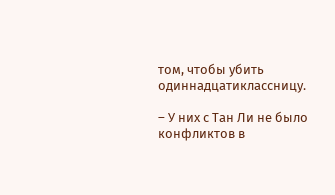том, чтобы убить одиннадцатиклассницу.

– У них с Тан Ли не было конфликтов в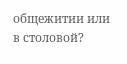общежитии или в столовой?